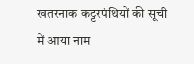खतरनाक कट्टरपंथियों की सूची में आया नाम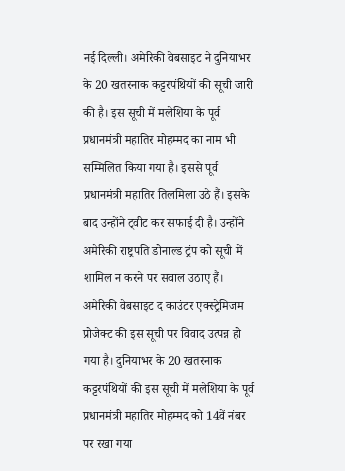नई दिल्ली। अमेरिकी वेबसाइट ने दुनियाभर के 20 खतरनाक कट्टरपंथियों की सूची जारी की है। इस सूची में मलेशिया के पूर्व प्रधानमंत्री महातिर मोहम्मद का नाम भी सम्मिलित किया गया है। इससे पूर्व प्रधानमंत्री महातिर तिलमिला उठे हैं। इसके बाद उन्होंने ट्वीट कर सफाई दी है। उन्होंने अमेरिकी राष्ट्रपति डोनाल्ड ट्रंप को सूची में शामिल न करने पर सवाल उठाए हैं। अमेरिकी वेबसाइट द काउंटर एक्स्ट्रेमिजम प्रोजेक्ट की इस सूची पर विवाद उत्पन्न हो गया है। दुनियाभर के 20 खतरनाक कट्टरपंथियों की इस सूची में मलेशिया के पूर्व प्रधानमंत्री महातिर मोहम्मद को 14वें नंबर पर रखा गया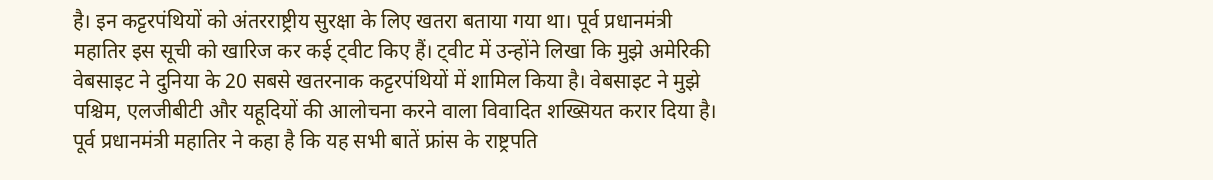है। इन कट्टरपंथियों को अंतरराष्ट्रीय सुरक्षा के लिए खतरा बताया गया था। पूर्व प्रधानमंत्री महातिर इस सूची को खारिज कर कई ट्वीट किए हैं। ट्वीट में उन्होंने लिखा कि मुझे अमेरिकी वेबसाइट ने दुनिया के 20 सबसे खतरनाक कट्टरपंथियों में शामिल किया है। वेबसाइट ने मुझे पश्चिम, एलजीबीटी और यहूदियों की आलोचना करने वाला विवादित शख्सियत करार दिया है। पूर्व प्रधानमंत्री महातिर ने कहा है कि यह सभी बातें फ्रांस के राष्ट्रपति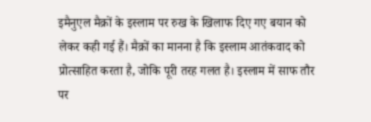इमैनुएल मैक्रों के इस्लाम पर रुख के खिलाफ दिए गए बयान को लेकर कही गई हैं। मैक्रों का मानना है कि इस्लाम आतंकवाद को प्रोत्साहित करता है, जोकि पूरी तरह गलत है। इस्लाम में साफ तौर पर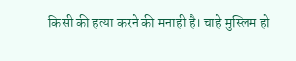किसी की हत्या करने की मनाही है। चाहे मुस्लिम हो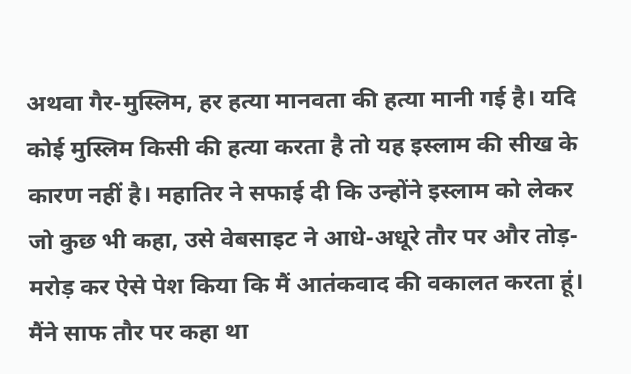अथवा गैर-मुस्लिम, हर हत्या मानवता की हत्या मानी गई है। यदि कोई मुस्लिम किसी की हत्या करता है तो यह इस्लाम की सीख के कारण नहीं है। महातिर ने सफाई दी कि उन्होंने इस्लाम को लेकर जो कुछ भी कहा, उसे वेबसाइट ने आधे-अधूरे तौर पर और तोड़-मरोड़ कर ऐसे पेश किया कि मैं आतंकवाद की वकालत करता हूं। मैंने साफ तौर पर कहा था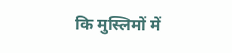कि मुस्लिमों में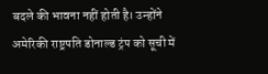बदले की भावना नहीं होती है। उन्होंने अमेरिकी राष्ट्रपति डोनाल्ड ट्रंप को सूची में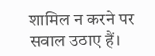शामिल न करने पर सवाल उठाए हैं।